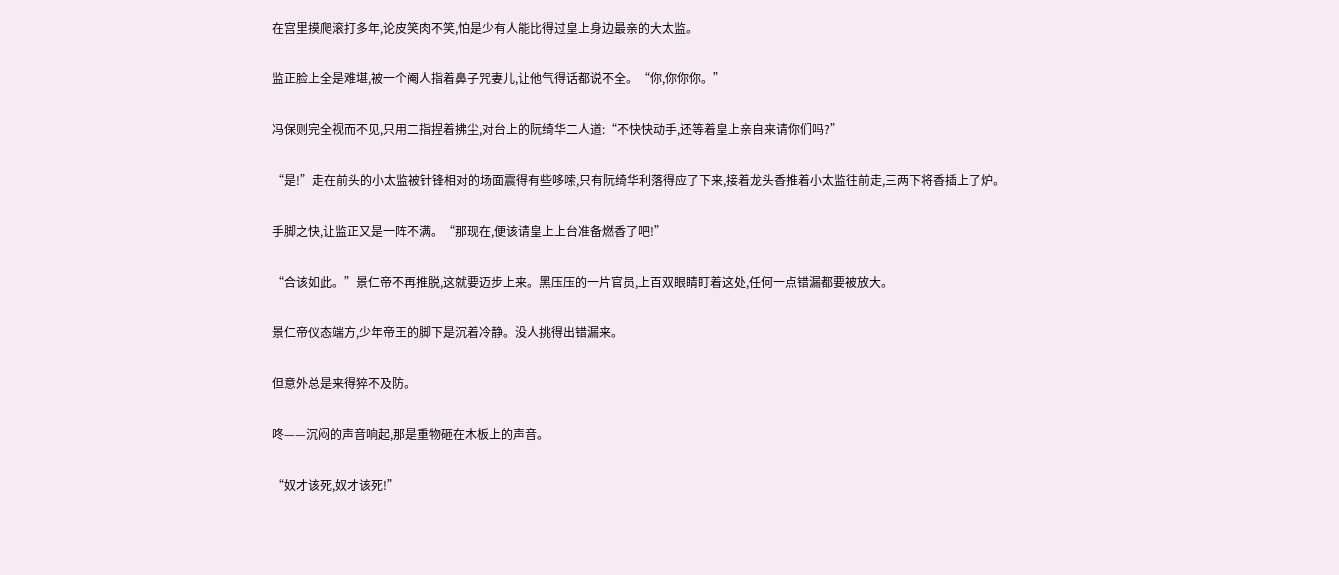在宫里摸爬滚打多年,论皮笑肉不笑,怕是少有人能比得过皇上身边最亲的大太监。

监正脸上全是难堪,被一个阉人指着鼻子咒妻儿,让他气得话都说不全。“你,你你你。”

冯保则完全视而不见,只用二指捏着拂尘,对台上的阮绮华二人道:“不快快动手,还等着皇上亲自来请你们吗?”

“是!”走在前头的小太监被针锋相对的场面震得有些哆嗦,只有阮绮华利落得应了下来,接着龙头香推着小太监往前走,三两下将香插上了炉。

手脚之快,让监正又是一阵不满。“那现在,便该请皇上上台准备燃香了吧!”

“合该如此。”景仁帝不再推脱,这就要迈步上来。黑压压的一片官员,上百双眼睛盯着这处,任何一点错漏都要被放大。

景仁帝仪态端方,少年帝王的脚下是沉着冷静。没人挑得出错漏来。

但意外总是来得猝不及防。

咚——沉闷的声音响起,那是重物砸在木板上的声音。

“奴才该死,奴才该死!”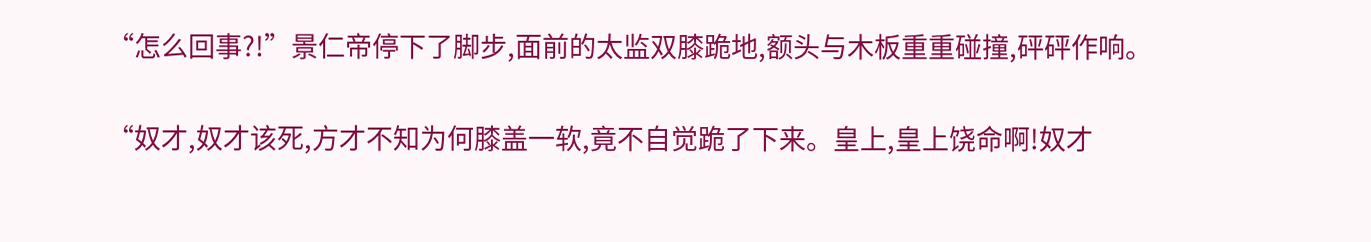“怎么回事?!”景仁帝停下了脚步,面前的太监双膝跪地,额头与木板重重碰撞,砰砰作响。

“奴才,奴才该死,方才不知为何膝盖一软,竟不自觉跪了下来。皇上,皇上饶命啊!奴才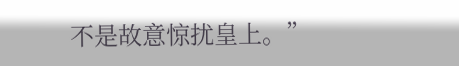不是故意惊扰皇上。”